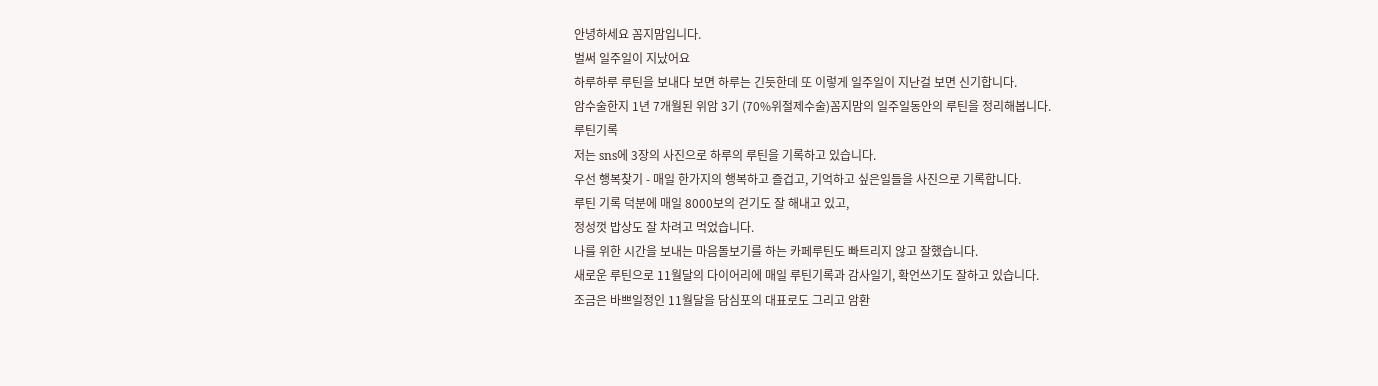안녕하세요 꼼지맘입니다.
벌써 일주일이 지났어요
하루하루 루틴을 보내다 보면 하루는 긴듯한데 또 이렇게 일주일이 지난걸 보면 신기합니다.
암수술한지 1년 7개월된 위암 3기 (70%위절제수술)꼼지맘의 일주일동안의 루틴을 정리해봅니다.
루틴기록
저는 sns에 3장의 사진으로 하루의 루틴을 기록하고 있습니다.
우선 행복찾기 - 매일 한가지의 행복하고 즐겁고, 기억하고 싶은일들을 사진으로 기록합니다.
루틴 기록 덕분에 매일 8000보의 걷기도 잘 해내고 있고,
정성껏 밥상도 잘 차려고 먹었습니다.
나를 위한 시간을 보내는 마음돌보기를 하는 카페루틴도 빠트리지 않고 잘했습니다.
새로운 루틴으로 11월달의 다이어리에 매일 루틴기록과 감사일기, 확언쓰기도 잘하고 있습니다.
조금은 바쁘일정인 11월달을 담심포의 대표로도 그리고 암환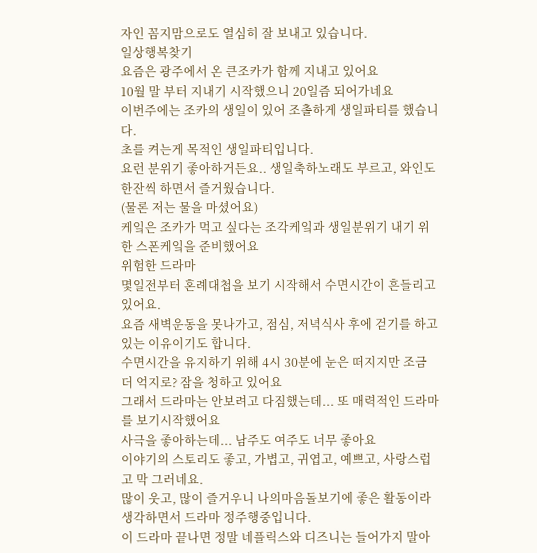자인 꼼지맘으로도 열심히 잘 보내고 있습니다.
일상행복찾기
요즘은 광주에서 온 큰조카가 함께 지내고 있어요
10월 말 부터 지내기 시작했으니 20일즘 되어가네요
이번주에는 조카의 생일이 있어 조촐하게 생일파티를 했습니다.
초를 켜는게 목적인 생일파티입니다.
요런 분위기 좋아하거든요.. 생일축하노래도 부르고, 와인도 한잔씩 하면서 즐거웠습니다.
(물론 저는 물을 마셨어요)
케잌은 조카가 먹고 싶다는 조각케잌과 생일분위기 내기 위한 스폰케잌을 준비했어요
위험한 드라마
몇일전부터 혼례대첩을 보기 시작해서 수면시간이 흔들리고 있어요.
요즘 새벽운동을 못나가고, 점심, 저녁식사 후에 걷기를 하고 있는 이유이기도 합니다.
수면시간을 유지하기 위해 4시 30분에 눈은 떠지지만 조금 더 억지로? 잠을 청하고 있어요
그래서 드라마는 안보려고 다짐했는데... 또 매력적인 드라마를 보기시작했어요
사극을 좋아하는데... 남주도 여주도 너무 좋아요
이야기의 스토리도 좋고, 가볍고, 귀엽고, 예쁘고, 사랑스럽고 막 그러네요.
많이 웃고, 많이 즐거우니 나의마음돌보기에 좋은 활동이라 생각하면서 드라마 정주행중입니다.
이 드라마 끝나면 정말 네플릭스와 디즈니는 들어가지 말아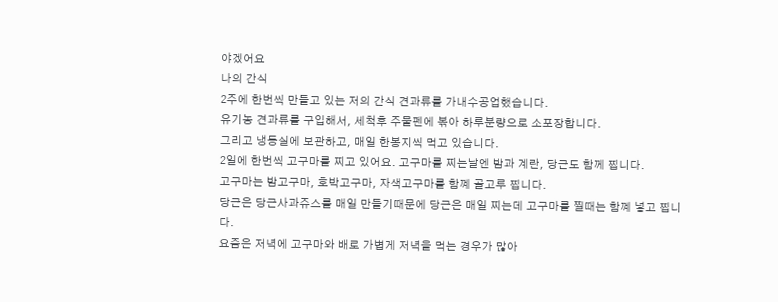야겠어요
나의 간식
2주에 한번씩 만들고 있는 저의 간식 견과류를 가내수공업했습니다.
유기농 견과류를 구입해서, 세척후 주물펜에 볶아 하루분량으로 소포장합니다.
그리고 냉동실에 보관하고, 매일 한봉지씩 먹고 있습니다.
2일에 한번씩 고구마를 찌고 있어요. 고구마를 찌는날엔 밤과 계란, 당근도 함께 찝니다.
고구마는 밤고구마, 호박고구마, 자색고구마를 함꼐 골고루 찝니다.
당근은 당근사과쥬스를 매일 만들기때문에 당근은 매일 찌는데 고구마를 찔때는 함꼐 넣고 찝니다.
요즘은 저녁에 고구마와 배로 가볍게 저녁을 먹는 경우가 많아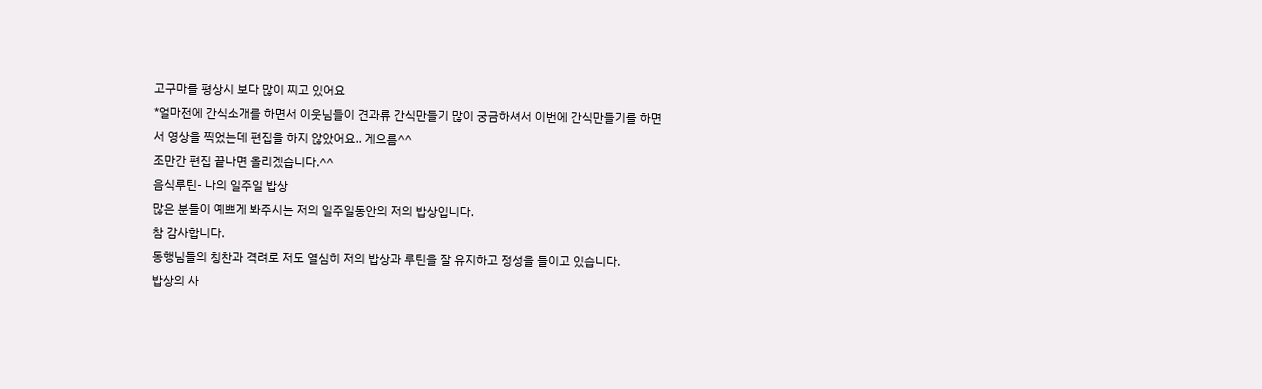고구마를 평상시 보다 많이 찌고 있어요
*얼마전에 간식소개를 하면서 이웃님들이 견과류 간식만들기 많이 궁금하셔서 이번에 간식만들기를 하면서 영상을 찍었는데 편집을 하지 않았어요.. 게으름^^
조만간 편집 끝나면 올리겠습니다.^^
음식루틴- 나의 일주일 밥상
많은 분들이 예쁘게 봐주시는 저의 일주일동안의 저의 밥상입니다.
참 감사합니다.
동행님들의 칭찬과 격려로 저도 열심히 저의 밥상과 루틴을 잘 유지하고 정성을 들이고 있습니다.
밥상의 사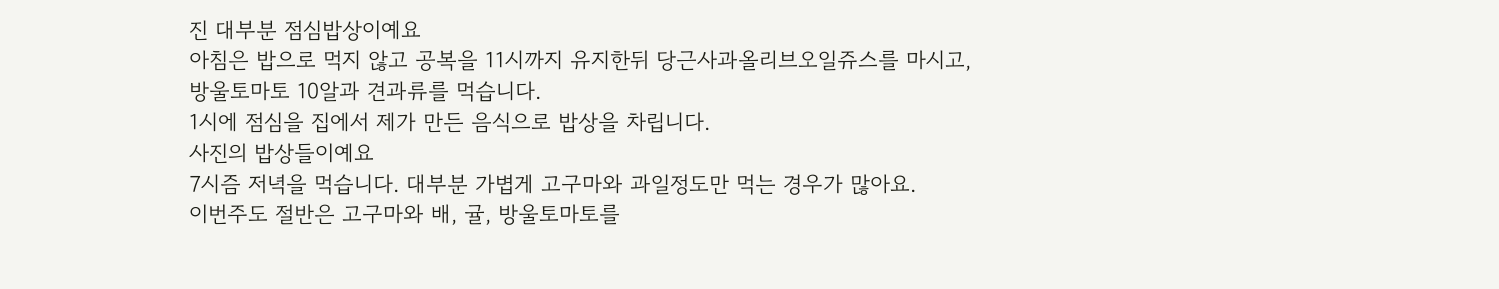진 대부분 점심밥상이예요
아침은 밥으로 먹지 않고 공복을 11시까지 유지한뒤 당근사과올리브오일쥬스를 마시고,
방울토마토 10알과 견과류를 먹습니다.
1시에 점심을 집에서 제가 만든 음식으로 밥상을 차립니다.
사진의 밥상들이예요
7시즘 저녁을 먹습니다. 대부분 가볍게 고구마와 과일정도만 먹는 경우가 많아요.
이번주도 절반은 고구마와 배, 귤, 방울토마토를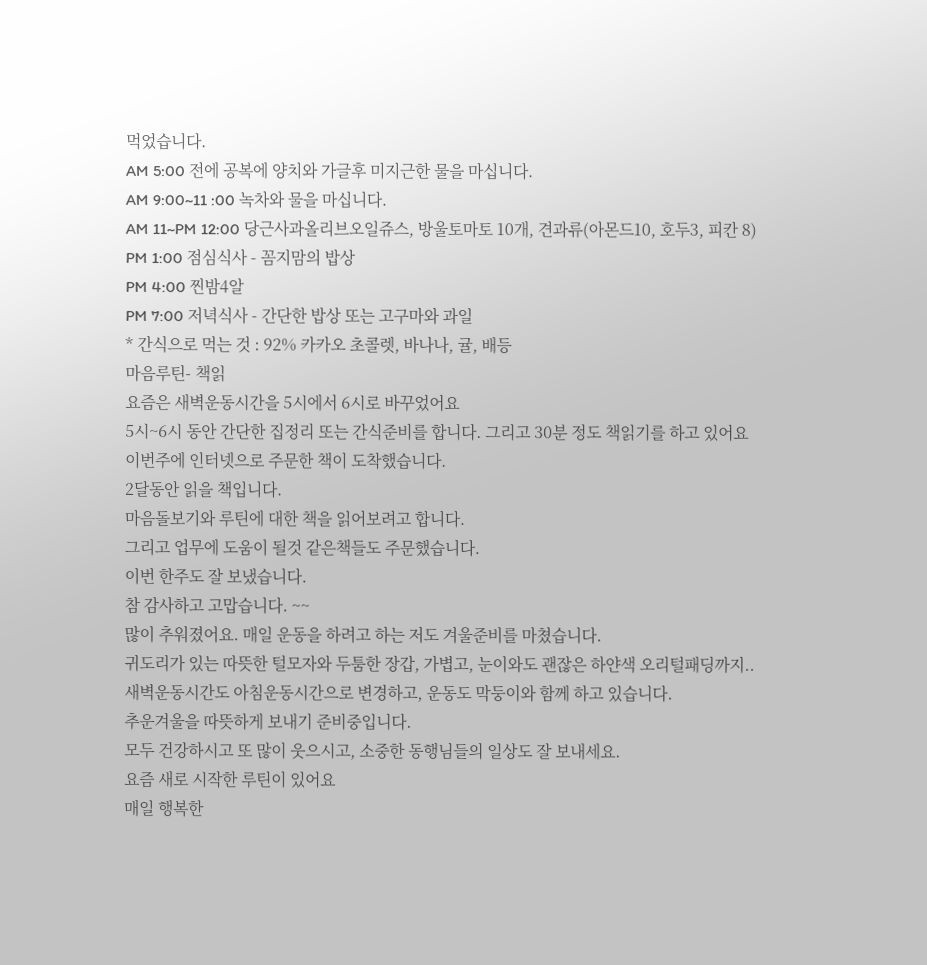먹었습니다.
AM 5:00 전에 공복에 양치와 가글후 미지근한 물을 마십니다.
AM 9:00~11 :00 녹차와 물을 마십니다.
AM 11~PM 12:00 당근사과올리브오일쥬스, 방울토마토 10개, 견과류(아몬드10, 호두3, 피칸 8)
PM 1:00 점심식사 - 꼼지맘의 밥상
PM 4:00 찐밤4알
PM 7:00 저녁식사 - 간단한 밥상 또는 고구마와 과일
* 간식으로 먹는 것 : 92% 카카오 초콜렛, 바나나, 귤, 배등
마음루틴- 책읽
요즘은 새벽운동시간을 5시에서 6시로 바꾸었어요
5시~6시 동안 간단한 집정리 또는 간식준비를 합니다. 그리고 30분 정도 책읽기를 하고 있어요
이번주에 인터넷으로 주문한 책이 도착했습니다.
2달동안 읽을 책입니다.
마음돌보기와 루틴에 대한 책을 읽어보려고 합니다.
그리고 업무에 도움이 될것 같은책들도 주문했습니다.
이번 한주도 잘 보냈습니다.
참 감사하고 고맙습니다. ~~
많이 추워졌어요. 매일 운동을 하려고 하는 저도 겨울준비를 마쳤습니다.
귀도리가 있는 따뜻한 털모자와 두툼한 장갑, 가볍고, 눈이와도 괜잖은 하얀색 오리털패딩까지..
새벽운동시간도 아침운동시간으로 변경하고, 운동도 막둥이와 함께 하고 있습니다.
추운겨울을 따뜻하게 보내기 준비중입니다.
모두 건강하시고 또 많이 웃으시고, 소중한 동행님들의 일상도 잘 보내세요.
요즘 새로 시작한 루틴이 있어요
매일 행복한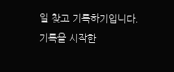일 찾고 기록하기입니다.
기록을 시작한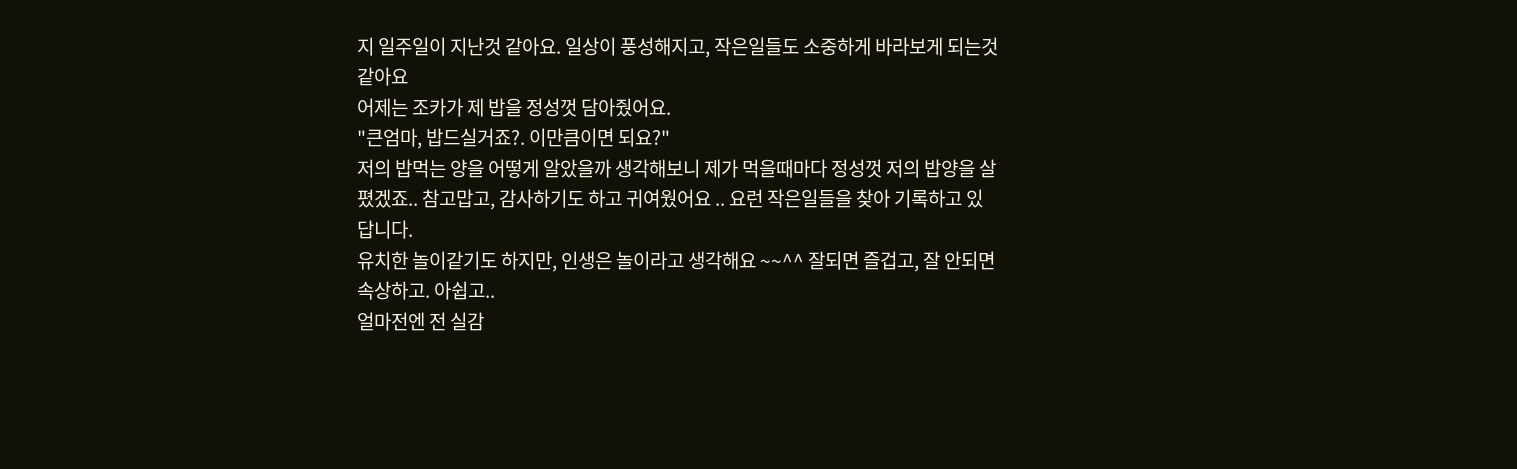지 일주일이 지난것 같아요. 일상이 풍성해지고, 작은일들도 소중하게 바라보게 되는것 같아요
어제는 조카가 제 밥을 정성껏 담아줬어요.
"큰엄마, 밥드실거죠?. 이만큼이면 되요?"
저의 밥먹는 양을 어떻게 알았을까 생각해보니 제가 먹을때마다 정성껏 저의 밥양을 살폈겠죠.. 참고맙고, 감사하기도 하고 귀여웠어요 .. 요런 작은일들을 찾아 기록하고 있답니다.
유치한 놀이같기도 하지만, 인생은 놀이라고 생각해요 ~~^^ 잘되면 즐겁고, 잘 안되면 속상하고. 아쉽고..
얼마전엔 전 실감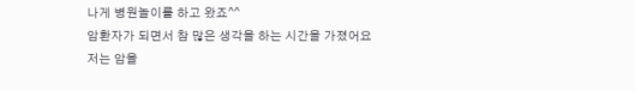나게 병원놀이를 하고 왔죠^^
암환자가 되면서 참 많은 생각을 하는 시간을 가졌어요
저는 암을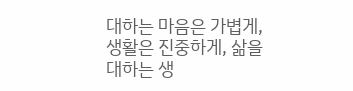대하는 마음은 가볍게, 생활은 진중하게, 삶을 대하는 생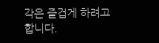각은 즐겁게 하려고 합니다.